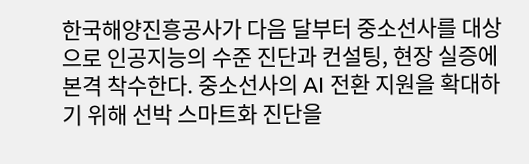한국해양진흥공사가 다음 달부터 중소선사를 대상으로 인공지능의 수준 진단과 컨설팅, 현장 실증에 본격 착수한다. 중소선사의 AI 전환 지원을 확대하기 위해 선박 스마트화 진단을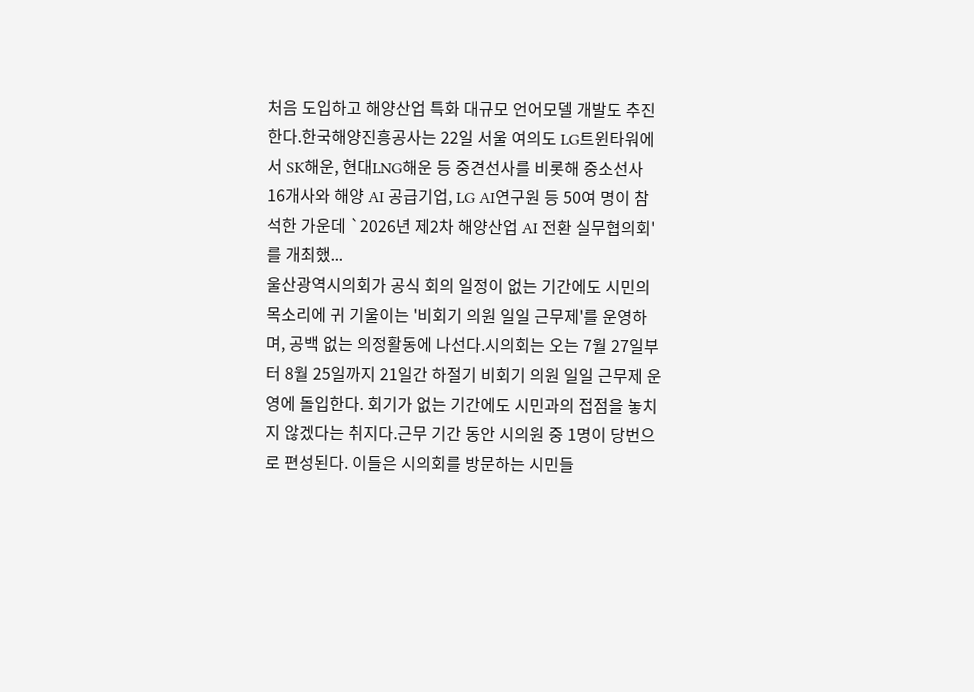처음 도입하고 해양산업 특화 대규모 언어모델 개발도 추진한다.한국해양진흥공사는 22일 서울 여의도 LG트윈타워에서 SK해운, 현대LNG해운 등 중견선사를 비롯해 중소선사 16개사와 해양 AI 공급기업, LG AI연구원 등 50여 명이 참석한 가운데 `2026년 제2차 해양산업 AI 전환 실무협의회'를 개최했...
울산광역시의회가 공식 회의 일정이 없는 기간에도 시민의 목소리에 귀 기울이는 '비회기 의원 일일 근무제'를 운영하며, 공백 없는 의정활동에 나선다.시의회는 오는 7월 27일부터 8월 25일까지 21일간 하절기 비회기 의원 일일 근무제 운영에 돌입한다. 회기가 없는 기간에도 시민과의 접점을 놓치지 않겠다는 취지다.근무 기간 동안 시의원 중 1명이 당번으로 편성된다. 이들은 시의회를 방문하는 시민들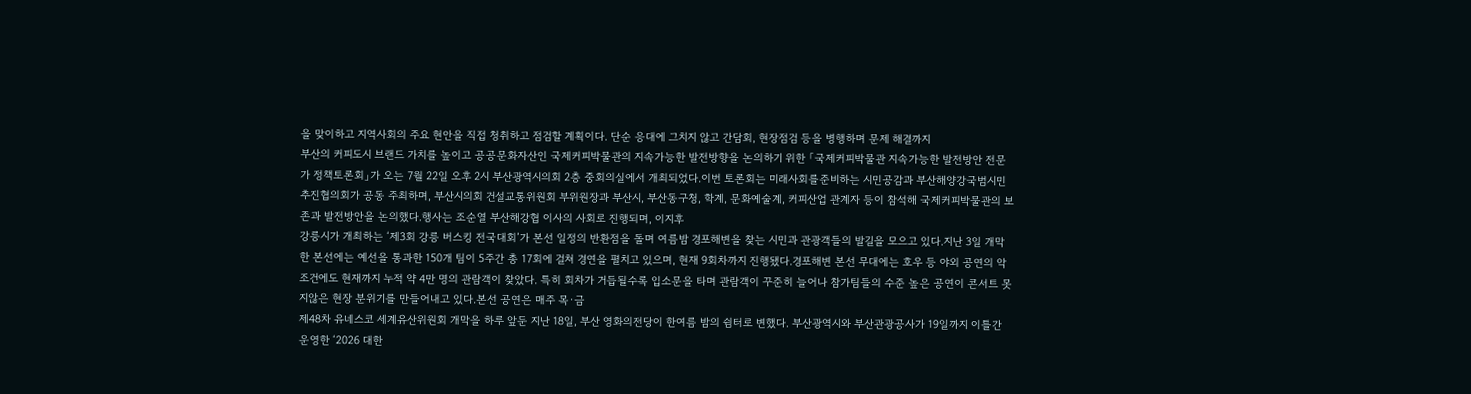을 맞이하고 지역사회의 주요 현안을 직접 청취하고 점검할 계획이다. 단순 응대에 그치지 않고 간담회, 현장점검 등을 병행하며 문제 해결까지
부산의 커피도시 브랜드 가치를 높이고 공공문화자산인 국제커피박물관의 지속가능한 발전방향을 논의하기 위한 「국제커피박물관 지속가능한 발전방안 전문가 정책토론회」가 오는 7월 22일 오후 2시 부산광역시의회 2층 중회의실에서 개최되었다.이번 토론회는 미래사회를준비하는 시민공감과 부산해양강국범시민추진협의회가 공동 주최하며, 부산시의회 건설교통위원회 부위원장과 부산시, 부산동구청, 학계, 문화예술계, 커피산업 관계자 등이 참석해 국제커피박물관의 보존과 발전방안을 논의했다.행사는 조순열 부산해강협 이사의 사회로 진행되며, 이지후
강릉시가 개최하는 ‘제3회 강릉 버스킹 전국대회’가 본선 일정의 반환점을 돌며 여름밤 경포해변을 찾는 시민과 관광객들의 발길을 모으고 있다.지난 3일 개막한 본선에는 예선을 통과한 150개 팀이 5주간 총 17회에 걸쳐 경연을 펼치고 있으며, 현재 9회차까지 진행됐다.경포해변 본선 무대에는 호우 등 야외 공연의 악조건에도 현재까지 누적 약 4만 명의 관람객이 찾았다. 특히 회차가 거듭될수록 입소문을 타며 관람객이 꾸준히 늘어나 참가팀들의 수준 높은 공연이 콘서트 못지않은 현장 분위기를 만들어내고 있다.본선 공연은 매주 목·금
제48차 유네스코 세계유산위원회 개막을 하루 앞둔 지난 18일, 부산 영화의전당이 한여름 밤의 쉼터로 변했다. 부산광역시와 부산관광공사가 19일까지 이틀간 운영한 ‘2026 대한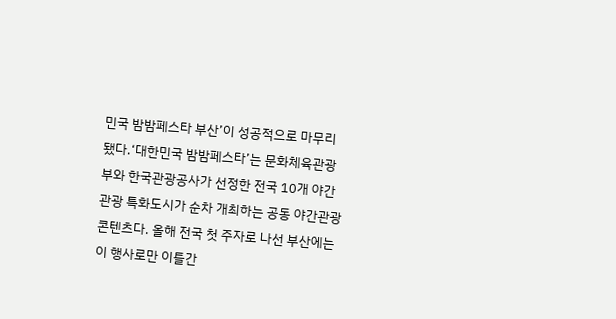민국 밤밤페스타 부산’이 성공적으로 마무리됐다.‘대한민국 밤밤페스타’는 문화체육관광부와 한국관광공사가 선정한 전국 10개 야간관광 특화도시가 순차 개최하는 공동 야간관광 콘텐츠다. 올해 전국 첫 주자로 나선 부산에는 이 행사로만 이틀간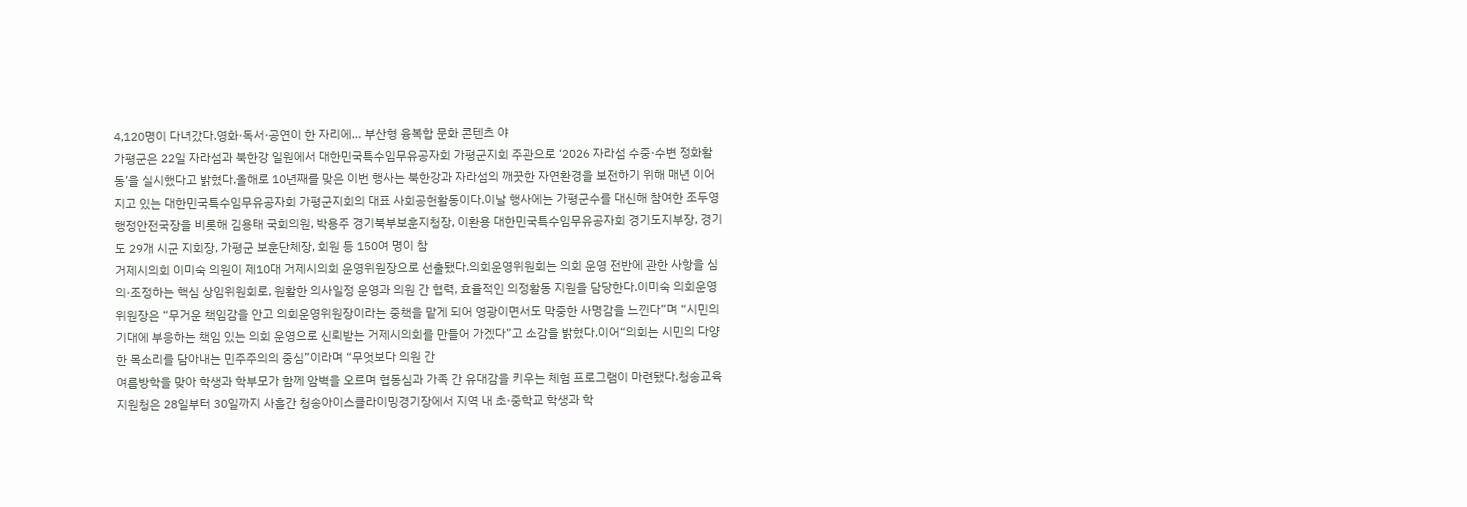4,120명이 다녀갔다.영화·독서·공연이 한 자리에… 부산형 융복합 문화 콘텐츠 야
가평군은 22일 자라섬과 북한강 일원에서 대한민국특수임무유공자회 가평군지회 주관으로 ‘2026 자라섬 수중·수변 정화활동’을 실시했다고 밝혔다.올해로 10년째를 맞은 이번 행사는 북한강과 자라섬의 깨끗한 자연환경을 보전하기 위해 매년 이어지고 있는 대한민국특수임무유공자회 가평군지회의 대표 사회공헌활동이다.이날 행사에는 가평군수를 대신해 참여한 조두영 행정안전국장을 비롯해 김용태 국회의원, 박용주 경기북부보훈지청장, 이환용 대한민국특수임무유공자회 경기도지부장, 경기도 29개 시군 지회장, 가평군 보훈단체장, 회원 등 150여 명이 참
거제시의회 이미숙 의원이 제10대 거제시의회 운영위원장으로 선출됐다.의회운영위원회는 의회 운영 전반에 관한 사항을 심의·조정하는 핵심 상임위원회로, 원활한 의사일정 운영과 의원 간 협력, 효율적인 의정활동 지원을 담당한다.이미숙 의회운영위원장은 “무거운 책임감을 안고 의회운영위원장이라는 중책을 맡게 되어 영광이면서도 막중한 사명감을 느낀다”며 “시민의 기대에 부응하는 책임 있는 의회 운영으로 신뢰받는 거제시의회를 만들어 가겠다”고 소감을 밝혔다.이어“의회는 시민의 다양한 목소리를 담아내는 민주주의의 중심”이라며 “무엇보다 의원 간
여름방학을 맞아 학생과 학부모가 함께 암벽을 오르며 협동심과 가족 간 유대감을 키우는 체험 프로그램이 마련됐다.청송교육지원청은 28일부터 30일까지 사흘간 청송아이스클라이밍경기장에서 지역 내 초·중학교 학생과 학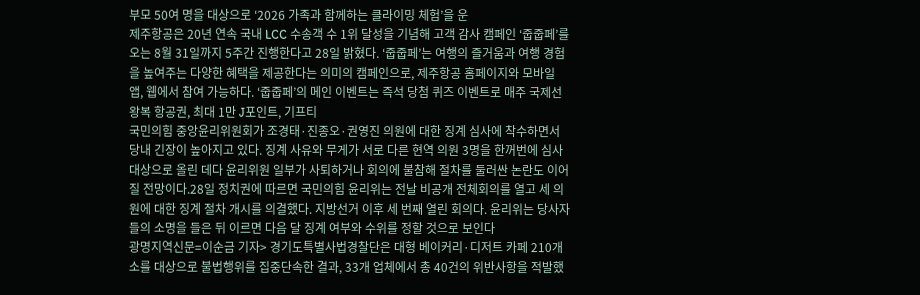부모 50여 명을 대상으로 ‘2026 가족과 함께하는 클라이밍 체험’을 운
제주항공은 20년 연속 국내 LCC 수송객 수 1위 달성을 기념해 고객 감사 캠페인 ‘줍줍페’를 오는 8월 31일까지 5주간 진행한다고 28일 밝혔다. ‘줍줍페’는 여행의 즐거움과 여행 경험을 높여주는 다양한 혜택을 제공한다는 의미의 캠페인으로, 제주항공 홈페이지와 모바일 앱, 웹에서 참여 가능하다. ‘줍줍페’의 메인 이벤트는 즉석 당첨 퀴즈 이벤트로 매주 국제선 왕복 항공권, 최대 1만 J포인트, 기프티
국민의힘 중앙윤리위원회가 조경태·진종오·권영진 의원에 대한 징계 심사에 착수하면서 당내 긴장이 높아지고 있다. 징계 사유와 무게가 서로 다른 현역 의원 3명을 한꺼번에 심사 대상으로 올린 데다 윤리위원 일부가 사퇴하거나 회의에 불참해 절차를 둘러싼 논란도 이어질 전망이다.28일 정치권에 따르면 국민의힘 윤리위는 전날 비공개 전체회의를 열고 세 의원에 대한 징계 절차 개시를 의결했다. 지방선거 이후 세 번째 열린 회의다. 윤리위는 당사자들의 소명을 들은 뒤 이르면 다음 달 징계 여부와 수위를 정할 것으로 보인다
광명지역신문=이순금 기자> 경기도특별사법경찰단은 대형 베이커리·디저트 카페 210개소를 대상으로 불법행위를 집중단속한 결과, 33개 업체에서 총 40건의 위반사항을 적발했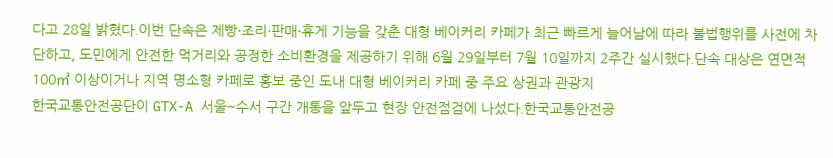다고 28일 밝혔다.이번 단속은 제빵·조리·판매·휴게 기능을 갖춘 대형 베이커리 카페가 최근 빠르게 늘어남에 따라 불법행위를 사전에 차단하고, 도민에게 안전한 먹거리와 공정한 소비환경을 제공하기 위해 6월 29일부터 7월 10일까지 2주간 실시했다.단속 대상은 연면적 100㎡ 이상이거나 지역 명소형 카페로 홍보 중인 도내 대형 베이커리 카페 중 주요 상권과 관광지
한국교통안전공단이 GTX-A 서울~수서 구간 개통을 앞두고 현장 안전점검에 나섰다.한국교통안전공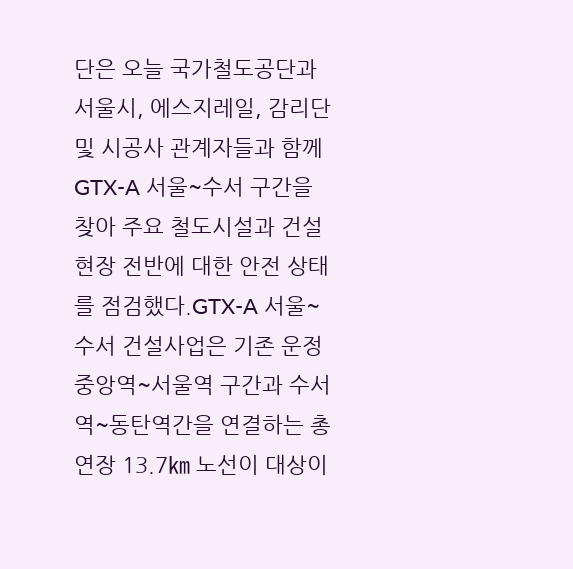단은 오늘 국가철도공단과 서울시, 에스지레일, 감리단 및 시공사 관계자들과 함께 GTX-A 서울~수서 구간을 찾아 주요 철도시설과 건설 현장 전반에 대한 안전 상태를 점검했다.GTX-A 서울~수서 건설사업은 기존 운정중앙역~서울역 구간과 수서역~동탄역간을 연결하는 총 연장 13.7㎞ 노선이 대상이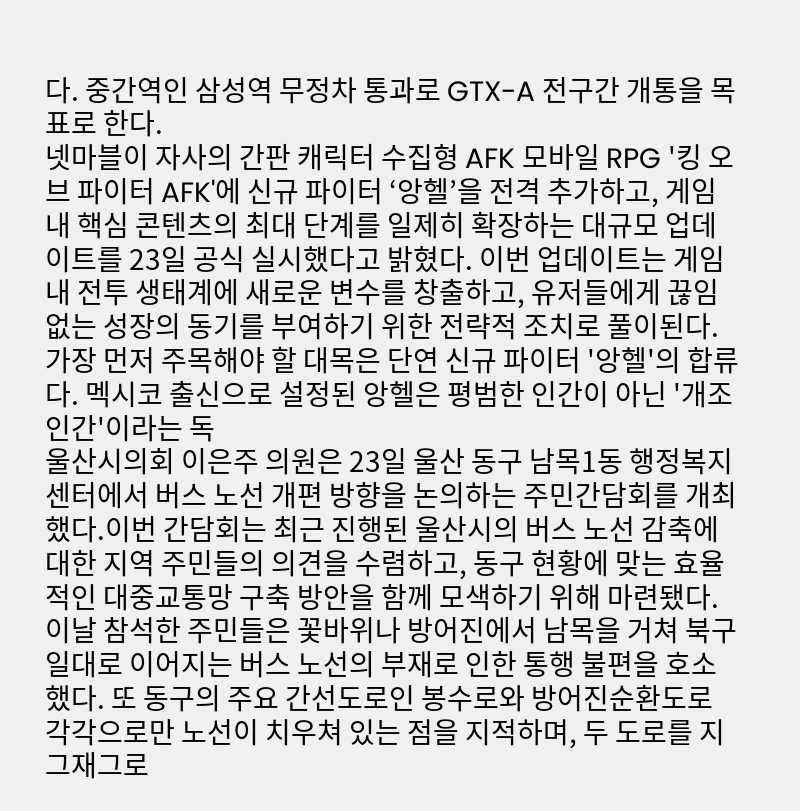다. 중간역인 삼성역 무정차 통과로 GTX-A 전구간 개통을 목표로 한다.
넷마블이 자사의 간판 캐릭터 수집형 AFK 모바일 RPG '킹 오브 파이터 AFK'에 신규 파이터 ‘앙헬’을 전격 추가하고, 게임 내 핵심 콘텐츠의 최대 단계를 일제히 확장하는 대규모 업데이트를 23일 공식 실시했다고 밝혔다. 이번 업데이트는 게임 내 전투 생태계에 새로운 변수를 창출하고, 유저들에게 끊임없는 성장의 동기를 부여하기 위한 전략적 조치로 풀이된다.가장 먼저 주목해야 할 대목은 단연 신규 파이터 '앙헬'의 합류다. 멕시코 출신으로 설정된 앙헬은 평범한 인간이 아닌 '개조 인간'이라는 독
울산시의회 이은주 의원은 23일 울산 동구 남목1동 행정복지센터에서 버스 노선 개편 방향을 논의하는 주민간담회를 개최했다.이번 간담회는 최근 진행된 울산시의 버스 노선 감축에 대한 지역 주민들의 의견을 수렴하고, 동구 현황에 맞는 효율적인 대중교통망 구축 방안을 함께 모색하기 위해 마련됐다.이날 참석한 주민들은 꽃바위나 방어진에서 남목을 거쳐 북구 일대로 이어지는 버스 노선의 부재로 인한 통행 불편을 호소했다. 또 동구의 주요 간선도로인 봉수로와 방어진순환도로 각각으로만 노선이 치우쳐 있는 점을 지적하며, 두 도로를 지그재그로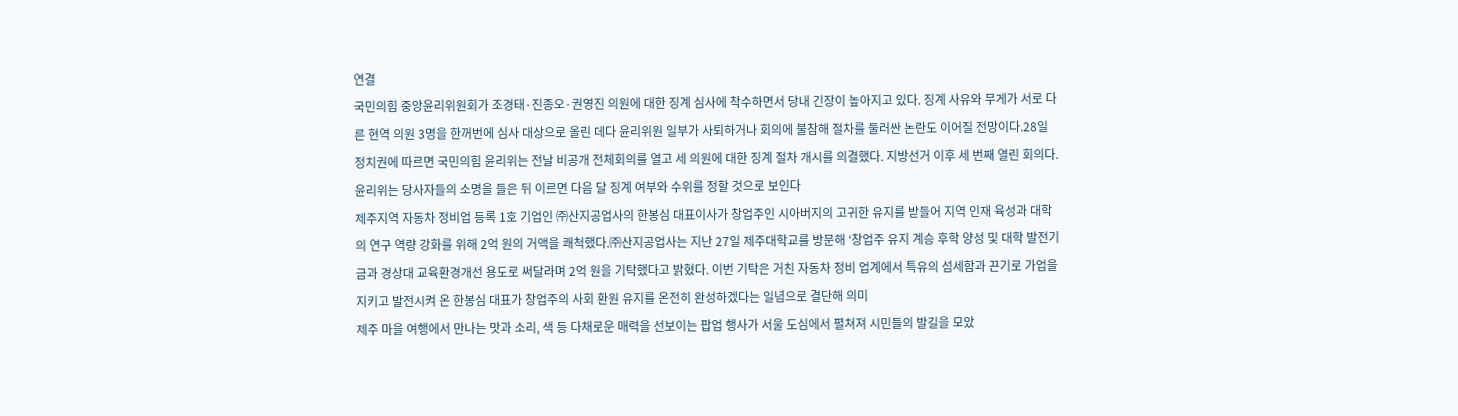연결
국민의힘 중앙윤리위원회가 조경태·진종오·권영진 의원에 대한 징계 심사에 착수하면서 당내 긴장이 높아지고 있다. 징계 사유와 무게가 서로 다른 현역 의원 3명을 한꺼번에 심사 대상으로 올린 데다 윤리위원 일부가 사퇴하거나 회의에 불참해 절차를 둘러싼 논란도 이어질 전망이다.28일 정치권에 따르면 국민의힘 윤리위는 전날 비공개 전체회의를 열고 세 의원에 대한 징계 절차 개시를 의결했다. 지방선거 이후 세 번째 열린 회의다. 윤리위는 당사자들의 소명을 들은 뒤 이르면 다음 달 징계 여부와 수위를 정할 것으로 보인다
제주지역 자동차 정비업 등록 1호 기업인 ㈜산지공업사의 한봉심 대표이사가 창업주인 시아버지의 고귀한 유지를 받들어 지역 인재 육성과 대학의 연구 역량 강화를 위해 2억 원의 거액을 쾌척했다.㈜산지공업사는 지난 27일 제주대학교를 방문해 ‘창업주 유지 계승 후학 양성 및 대학 발전기금과 경상대 교육환경개선 용도로 써달라며 2억 원을 기탁했다고 밝혔다. 이번 기탁은 거친 자동차 정비 업계에서 특유의 섬세함과 끈기로 가업을 지키고 발전시켜 온 한봉심 대표가 창업주의 사회 환원 유지를 온전히 완성하겠다는 일념으로 결단해 의미
제주 마을 여행에서 만나는 맛과 소리, 색 등 다채로운 매력을 선보이는 팝업 행사가 서울 도심에서 펼쳐져 시민들의 발길을 모았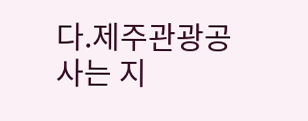다.제주관광공사는 지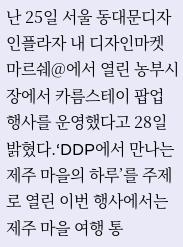난 25일 서울 동대문디자인플라자 내 디자인마켓 마르쉐@에서 열린 농부시장에서 카름스테이 팝업 행사를 운영했다고 28일 밝혔다.‘DDP에서 만나는 제주 마을의 하루’를 주제로 열린 이번 행사에서는 제주 마을 여행 통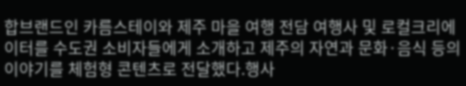합브랜드인 카름스테이와 제주 마을 여행 전담 여행사 및 로컬크리에이터를 수도권 소비자들에게 소개하고 제주의 자연과 문화·음식 등의 이야기를 체험형 콘텐츠로 전달했다.행사